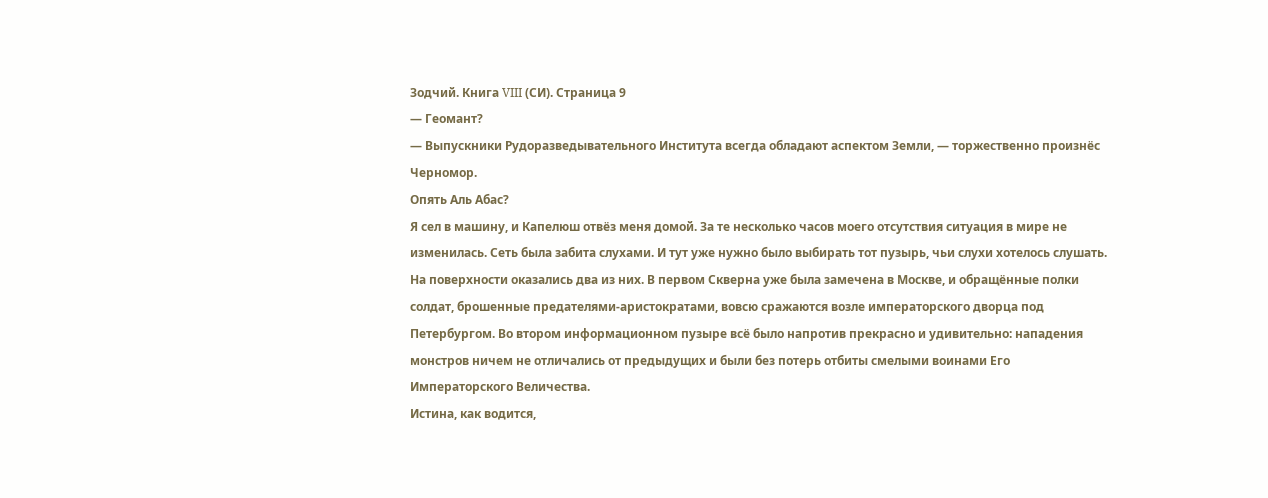Зодчий. Книга VIII (СИ). Страница 9
— Геомант?
— Выпускники Рудоразведывательного Института всегда обладают аспектом Земли, — торжественно произнёс Черномор.
Опять Аль Абас?
Я сел в машину, и Капелюш отвёз меня домой. За те несколько часов моего отсутствия ситуация в мире не изменилась. Сеть была забита слухами. И тут уже нужно было выбирать тот пузырь, чьи слухи хотелось слушать. На поверхности оказались два из них. В первом Скверна уже была замечена в Москве, и обращённые полки солдат, брошенные предателями-аристократами, вовсю сражаются возле императорского дворца под Петербургом. Во втором информационном пузыре всё было напротив прекрасно и удивительно: нападения монстров ничем не отличались от предыдущих и были без потерь отбиты смелыми воинами Его Императорского Величества.
Истина, как водится,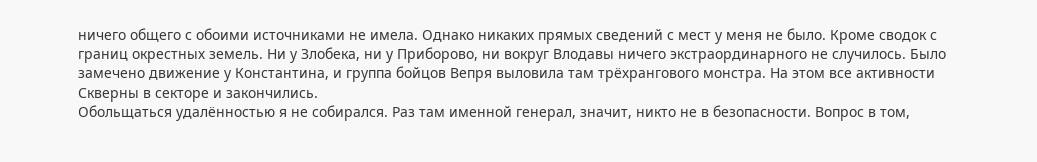ничего общего с обоими источниками не имела. Однако никаких прямых сведений с мест у меня не было. Кроме сводок с границ окрестных земель. Ни у Злобека, ни у Приборово, ни вокруг Влодавы ничего экстраординарного не случилось. Было замечено движение у Константина, и группа бойцов Вепря выловила там трёхрангового монстра. На этом все активности Скверны в секторе и закончились.
Обольщаться удалённостью я не собирался. Раз там именной генерал, значит, никто не в безопасности. Вопрос в том,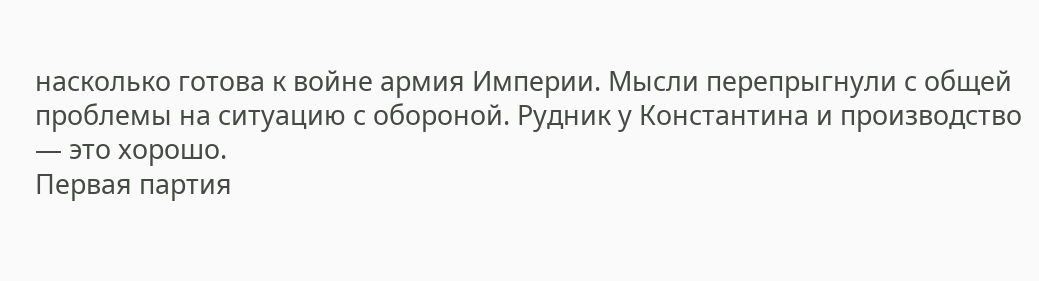насколько готова к войне армия Империи. Мысли перепрыгнули с общей проблемы на ситуацию с обороной. Рудник у Константина и производство — это хорошо.
Первая партия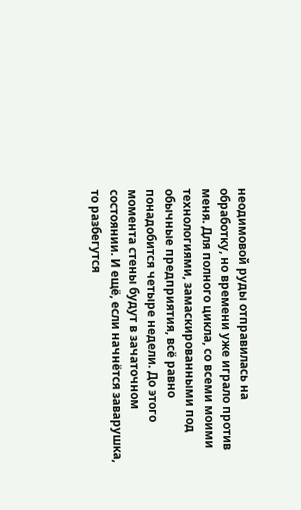неодимовой руды отправилась на обработку, но времени уже играло против меня. Для полного цикла, со всеми моими технологиями, замаскированными под обычные предприятия, всё равно понадобится четыре недели. До этого момента стены будут в зачаточном состоянии. И ещё, если начнётся заварушка, то разбегутся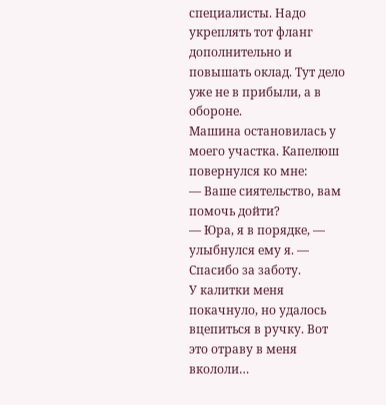специалисты. Надо укреплять тот фланг дополнительно и повышать оклад. Тут дело уже не в прибыли, а в обороне.
Машина остановилась у моего участка. Капелюш повернулся ко мне:
— Ваше сиятельство, вам помочь дойти?
— Юра, я в порядке, — улыбнулся ему я. — Спасибо за заботу.
У калитки меня покачнуло, но удалось вцепиться в ручку. Вот это отраву в меня вкололи…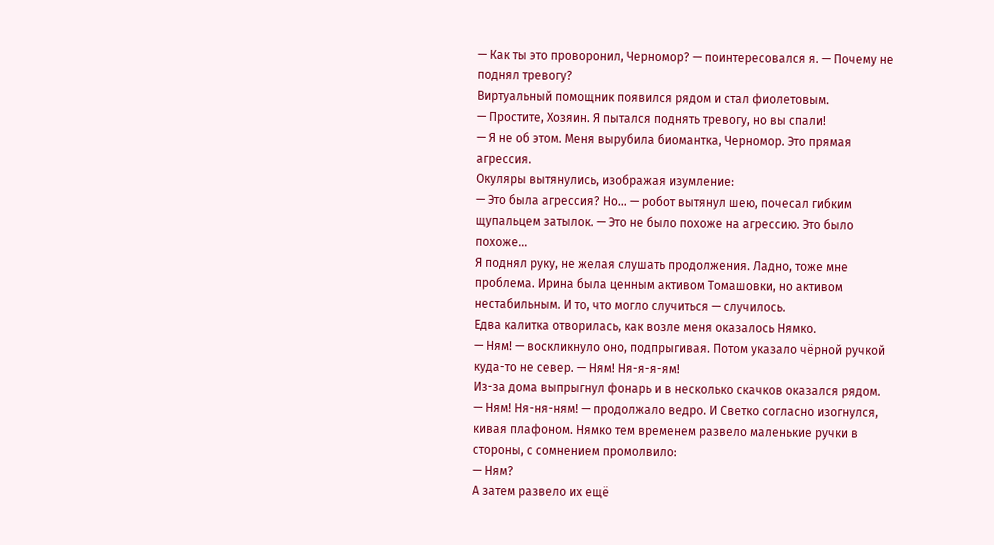— Как ты это проворонил, Черномор? — поинтересовался я. — Почему не поднял тревогу?
Виртуальный помощник появился рядом и стал фиолетовым.
— Простите, Хозяин. Я пытался поднять тревогу, но вы спали!
— Я не об этом. Меня вырубила биомантка, Черномор. Это прямая агрессия.
Окуляры вытянулись, изображая изумление:
— Это была агрессия? Но… — робот вытянул шею, почесал гибким щупальцем затылок. — Это не было похоже на агрессию. Это было похоже…
Я поднял руку, не желая слушать продолжения. Ладно, тоже мне проблема. Ирина была ценным активом Томашовки, но активом нестабильным. И то, что могло случиться — случилось.
Едва калитка отворилась, как возле меня оказалось Нямко.
— Ням! — воскликнуло оно, подпрыгивая. Потом указало чёрной ручкой куда-то не север. — Ням! Ня-я-я-ям!
Из-за дома выпрыгнул фонарь и в несколько скачков оказался рядом.
— Ням! Ня-ня-ням! — продолжало ведро. И Светко согласно изогнулся, кивая плафоном. Нямко тем временем развело маленькие ручки в стороны, с сомнением промолвило:
— Ням?
А затем развело их ещё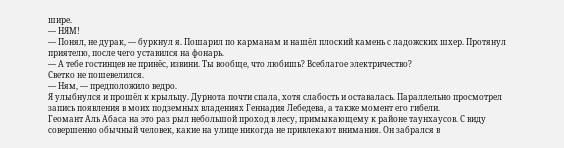шире.
— НЯМ!
— Понял, не дурак, — буркнул я. Пошарил по карманам и нашёл плоский камень с ладожских шхер. Протянул приятелю, после чего уставился на фонарь.
— А тебе гостинцев не принёс, извини. Ты вообще, что любишь? Всеблагое электричество?
Светко не пошевелился.
— Ням, — предположило ведро.
Я улыбнулся и прошёл к крыльцу. Дурнота почти спала, хотя слабость и оставалась. Параллельно просмотрел запись появления в моих подземных владениях Геннадия Лебедева, а также момент его гибели.
Геомант Аль Абаса на это раз рыл небольшой проход в лесу, примыкающему к районе таунхаусов. С виду совершенно обычный человек, какие на улице никогда не привлекают внимания. Он забрался в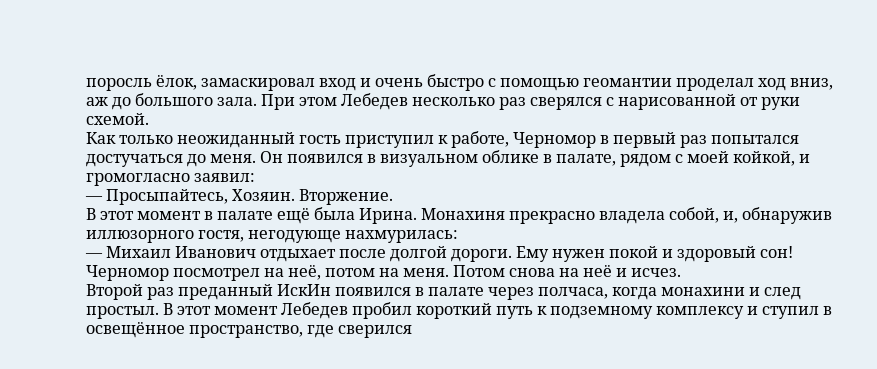поросль ёлок, замаскировал вход и очень быстро с помощью геомантии проделал ход вниз, аж до большого зала. При этом Лебедев несколько раз сверялся с нарисованной от руки схемой.
Как только неожиданный гость приступил к работе, Черномор в первый раз попытался достучаться до меня. Он появился в визуальном облике в палате, рядом с моей койкой, и громогласно заявил:
— Просыпайтесь, Хозяин. Вторжение.
В этот момент в палате ещё была Ирина. Монахиня прекрасно владела собой, и, обнаружив иллюзорного гостя, негодующе нахмурилась:
— Михаил Иванович отдыхает после долгой дороги. Ему нужен покой и здоровый сон!
Черномор посмотрел на неё, потом на меня. Потом снова на неё и исчез.
Второй раз преданный ИскИн появился в палате через полчаса, когда монахини и след простыл. В этот момент Лебедев пробил короткий путь к подземному комплексу и ступил в освещённое пространство, где сверился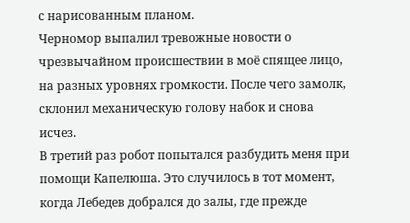с нарисованным планом.
Черномор выпалил тревожные новости о чрезвычайном происшествии в моё спящее лицо, на разных уровнях громкости. После чего замолк, склонил механическую голову набок и снова исчез.
В третий раз робот попытался разбудить меня при помощи Капелюша. Это случилось в тот момент, когда Лебедев добрался до залы, где прежде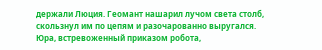держали Люция. Геомант нашарил лучом света столб, скользнул им по цепям и разочарованно выругался.
Юра, встревоженный приказом робота,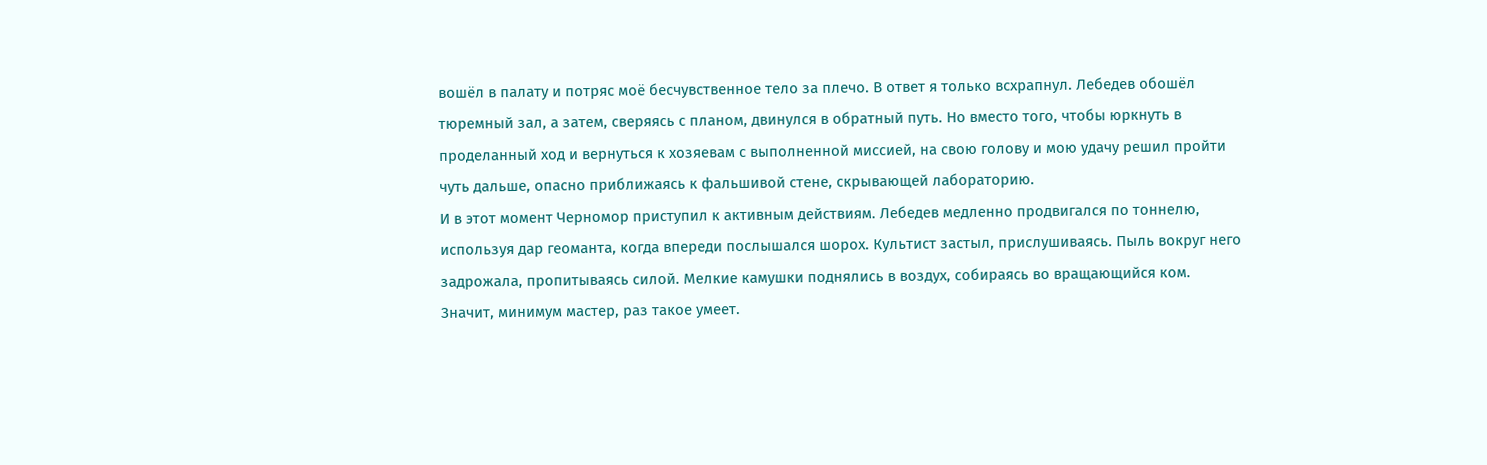вошёл в палату и потряс моё бесчувственное тело за плечо. В ответ я только всхрапнул. Лебедев обошёл тюремный зал, а затем, сверяясь с планом, двинулся в обратный путь. Но вместо того, чтобы юркнуть в проделанный ход и вернуться к хозяевам с выполненной миссией, на свою голову и мою удачу решил пройти чуть дальше, опасно приближаясь к фальшивой стене, скрывающей лабораторию.
И в этот момент Черномор приступил к активным действиям. Лебедев медленно продвигался по тоннелю, используя дар геоманта, когда впереди послышался шорох. Культист застыл, прислушиваясь. Пыль вокруг него задрожала, пропитываясь силой. Мелкие камушки поднялись в воздух, собираясь во вращающийся ком. Значит, минимум мастер, раз такое умеет.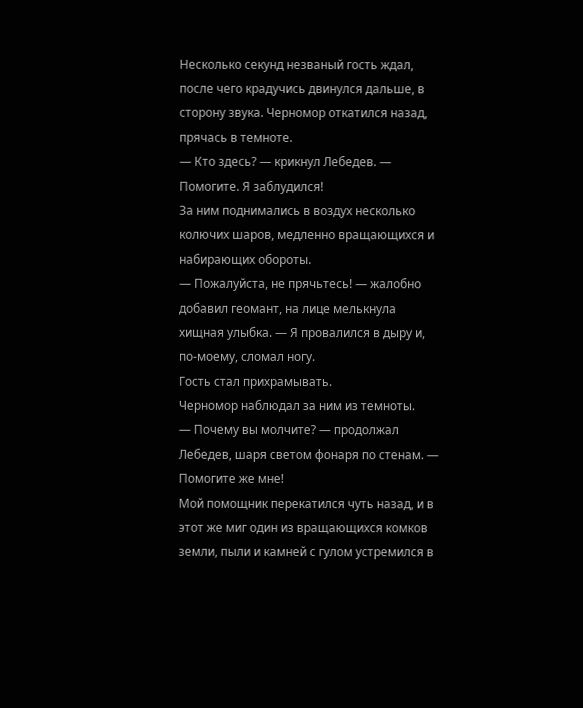Несколько секунд незваный гость ждал, после чего крадучись двинулся дальше, в сторону звука. Черномор откатился назад, прячась в темноте.
— Кто здесь? — крикнул Лебедев. — Помогите. Я заблудился!
За ним поднимались в воздух несколько колючих шаров, медленно вращающихся и набирающих обороты.
— Пожалуйста, не прячьтесь! — жалобно добавил геомант, на лице мелькнула хищная улыбка. — Я провалился в дыру и, по-моему, сломал ногу.
Гость стал прихрамывать.
Черномор наблюдал за ним из темноты.
— Почему вы молчите? — продолжал Лебедев, шаря светом фонаря по стенам. — Помогите же мне!
Мой помощник перекатился чуть назад, и в этот же миг один из вращающихся комков земли, пыли и камней с гулом устремился в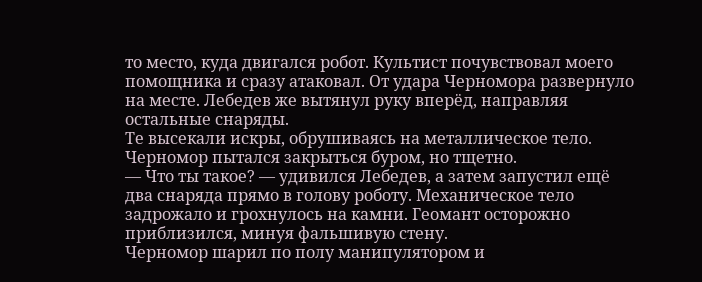то место, куда двигался робот. Культист почувствовал моего помощника и сразу атаковал. От удара Черномора развернуло на месте. Лебедев же вытянул руку вперёд, направляя остальные снаряды.
Те высекали искры, обрушиваясь на металлическое тело. Черномор пытался закрыться буром, но тщетно.
— Что ты такое? — удивился Лебедев, а затем запустил ещё два снаряда прямо в голову роботу. Механическое тело задрожало и грохнулось на камни. Геомант осторожно приблизился, минуя фальшивую стену.
Черномор шарил по полу манипулятором и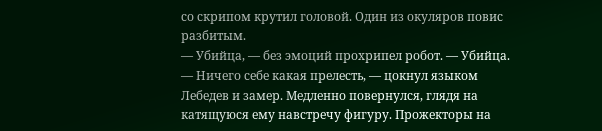со скрипом крутил головой. Один из окуляров повис разбитым.
— Убийца, — без эмоций прохрипел робот. — Убийца.
— Ничего себе какая прелесть, — цокнул языком Лебедев и замер. Медленно повернулся, глядя на катящуюся ему навстречу фигуру. Прожекторы на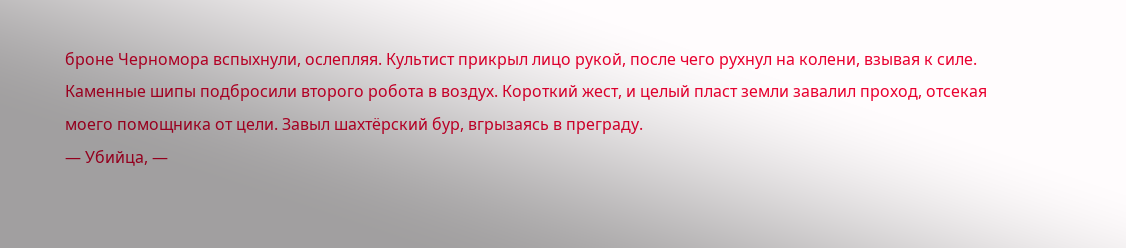броне Черномора вспыхнули, ослепляя. Культист прикрыл лицо рукой, после чего рухнул на колени, взывая к силе. Каменные шипы подбросили второго робота в воздух. Короткий жест, и целый пласт земли завалил проход, отсекая моего помощника от цели. Завыл шахтёрский бур, вгрызаясь в преграду.
— Убийца, —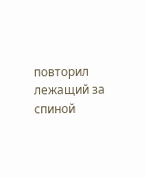повторил лежащий за спиной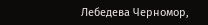Лебедева Черномор,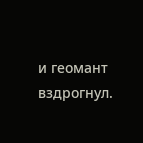и геомант вздрогнул.